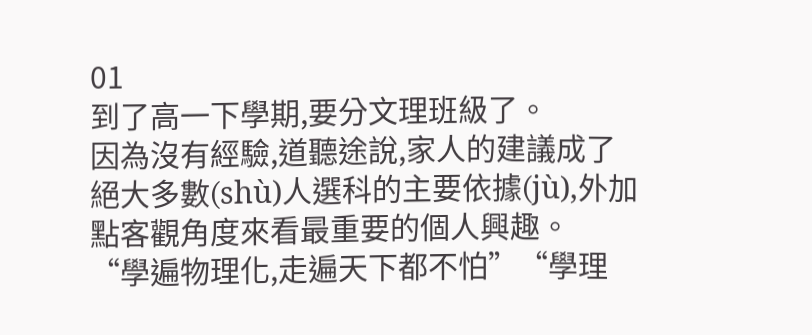01
到了高一下學期,要分文理班級了。
因為沒有經驗,道聽途說,家人的建議成了絕大多數(shù)人選科的主要依據(jù),外加點客觀角度來看最重要的個人興趣。
“學遍物理化,走遍天下都不怕”“學理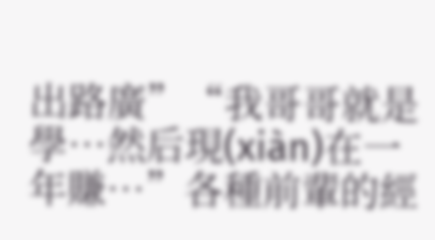出路廣”“我哥哥就是學…然后現(xiàn)在一年賺…”各種前輩的經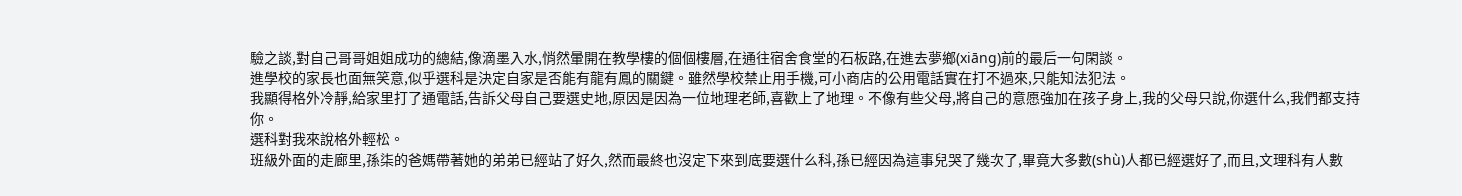驗之談,對自己哥哥姐姐成功的總結,像滴墨入水,悄然暈開在教學樓的個個樓層,在通往宿舍食堂的石板路,在進去夢鄉(xiāng)前的最后一句閑談。
進學校的家長也面無笑意,似乎選科是決定自家是否能有龍有鳳的關鍵。雖然學校禁止用手機,可小商店的公用電話實在打不過來,只能知法犯法。
我顯得格外冷靜,給家里打了通電話,告訴父母自己要選史地,原因是因為一位地理老師,喜歡上了地理。不像有些父母,將自己的意愿強加在孩子身上,我的父母只說,你選什么,我們都支持你。
選科對我來說格外輕松。
班級外面的走廊里,孫柒的爸媽帶著她的弟弟已經站了好久,然而最終也沒定下來到底要選什么科,孫已經因為這事兒哭了幾次了,畢竟大多數(shù)人都已經選好了,而且,文理科有人數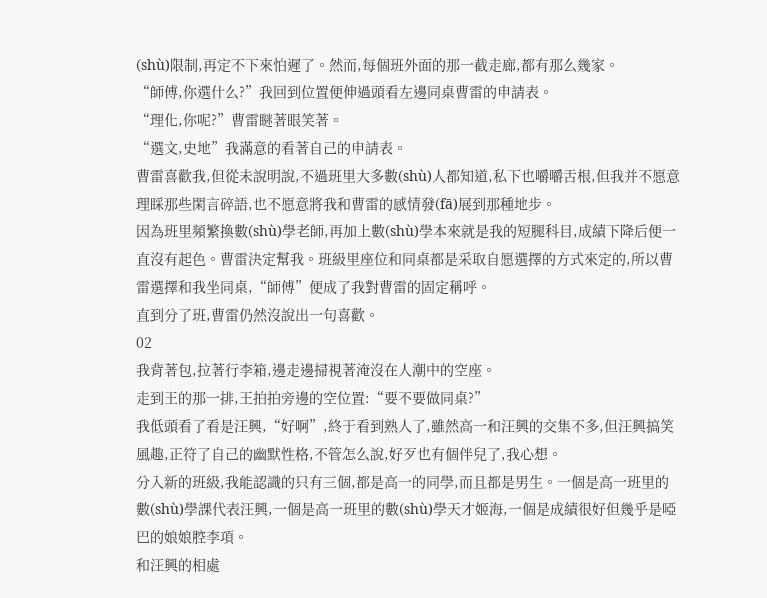(shù)限制,再定不下來怕遲了。然而,每個班外面的那一截走廊,都有那么幾家。
“師傅,你選什么?”我回到位置便伸過頭看左邊同桌曹雷的申請表。
“理化,你呢?”曹雷瞇著眼笑著。
“選文,史地”我滿意的看著自己的申請表。
曹雷喜歡我,但從未說明說,不過班里大多數(shù)人都知道,私下也嚼嚼舌根,但我并不愿意理睬那些閑言碎語,也不愿意將我和曹雷的感情發(fā)展到那種地步。
因為班里頻繁換數(shù)學老師,再加上數(shù)學本來就是我的短腿科目,成績下降后便一直沒有起色。曹雷決定幫我。班級里座位和同桌都是采取自愿選擇的方式來定的,所以曹雷選擇和我坐同桌,“師傅”便成了我對曹雷的固定稱呼。
直到分了班,曹雷仍然沒說出一句喜歡。
02
我背著包,拉著行李箱,邊走邊掃視著淹沒在人潮中的空座。
走到王的那一排,王拍拍旁邊的空位置:“要不要做同桌?”
我低頭看了看是汪興,“好啊”,終于看到熟人了,雖然高一和汪興的交集不多,但汪興搞笑風趣,正符了自己的幽默性格,不管怎么說,好歹也有個伴兒了,我心想。
分入新的班級,我能認識的只有三個,都是高一的同學,而且都是男生。一個是高一班里的數(shù)學課代表汪興,一個是高一班里的數(shù)學天才姬海,一個是成績很好但幾乎是啞巴的娘娘腔李項。
和汪興的相處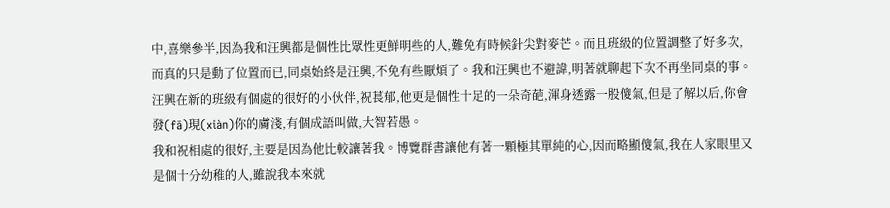中,喜樂參半,因為我和汪興都是個性比眾性更鮮明些的人,難免有時候針尖對麥芒。而且班級的位置調整了好多次,而真的只是動了位置而已,同桌始終是汪興,不免有些厭煩了。我和汪興也不避諱,明著就聊起下次不再坐同桌的事。
汪興在新的班級有個處的很好的小伙伴,祝萇郁,他更是個性十足的一朵奇葩,渾身透露一股傻氣,但是了解以后,你會發(fā)現(xiàn)你的膚淺,有個成語叫做,大智若愚。
我和祝相處的很好,主要是因為他比較讓著我。博覽群書讓他有著一顆極其單純的心,因而略顯傻氣,我在人家眼里又是個十分幼稚的人,雖說我本來就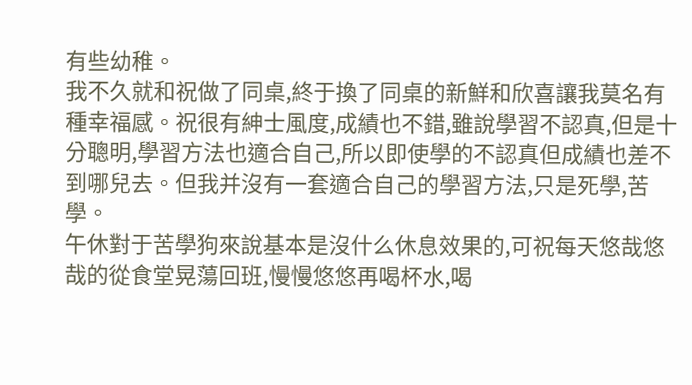有些幼稚。
我不久就和祝做了同桌,終于換了同桌的新鮮和欣喜讓我莫名有種幸福感。祝很有紳士風度,成績也不錯,雖說學習不認真,但是十分聰明,學習方法也適合自己,所以即使學的不認真但成績也差不到哪兒去。但我并沒有一套適合自己的學習方法,只是死學,苦學。
午休對于苦學狗來說基本是沒什么休息效果的,可祝每天悠哉悠哉的從食堂晃蕩回班,慢慢悠悠再喝杯水,喝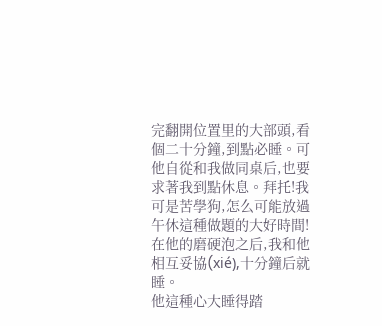完翻開位置里的大部頭,看個二十分鐘,到點必睡。可他自從和我做同桌后,也要求著我到點休息。拜托!我可是苦學狗,怎么可能放過午休這種做題的大好時間!在他的磨硬泡之后,我和他相互妥協(xié),十分鐘后就睡。
他這種心大睡得踏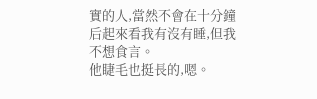實的人,當然不會在十分鐘后起來看我有沒有睡,但我不想食言。
他睫毛也挺長的,嗯。